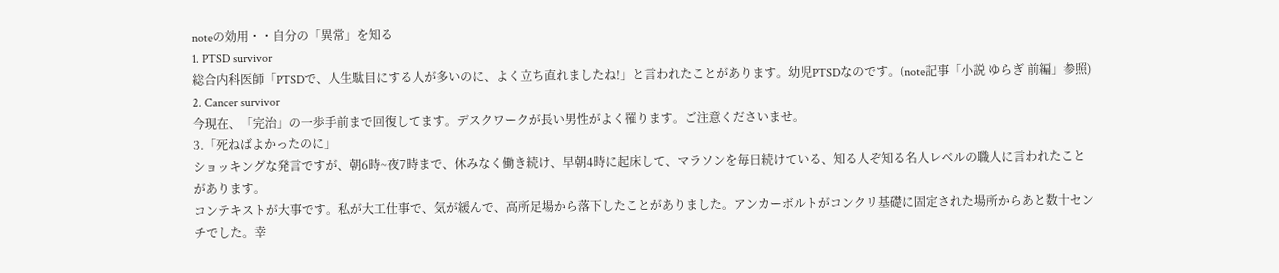noteの効用・・自分の「異常」を知る
1. PTSD survivor
総合内科医師「PTSDで、人生駄目にする人が多いのに、よく立ち直れましたね!」と言われたことがあります。幼児PTSDなのです。(note記事「小説 ゆらぎ 前編」参照)
2. Cancer survivor
今現在、「完治」の一歩手前まで回復してます。デスクワークが長い男性がよく罹ります。ご注意くださいませ。
3.「死ねばよかったのに」
ショッキングな発言ですが、朝6時~夜7時まで、休みなく働き続け、早朝4時に起床して、マラソンを毎日続けている、知る人ぞ知る名人レベルの職人に言われたことがあります。
コンテキストが大事です。私が大工仕事で、気が緩んで、高所足場から落下したことがありました。アンカーボルトがコンクリ基礎に固定された場所からあと数十センチでした。幸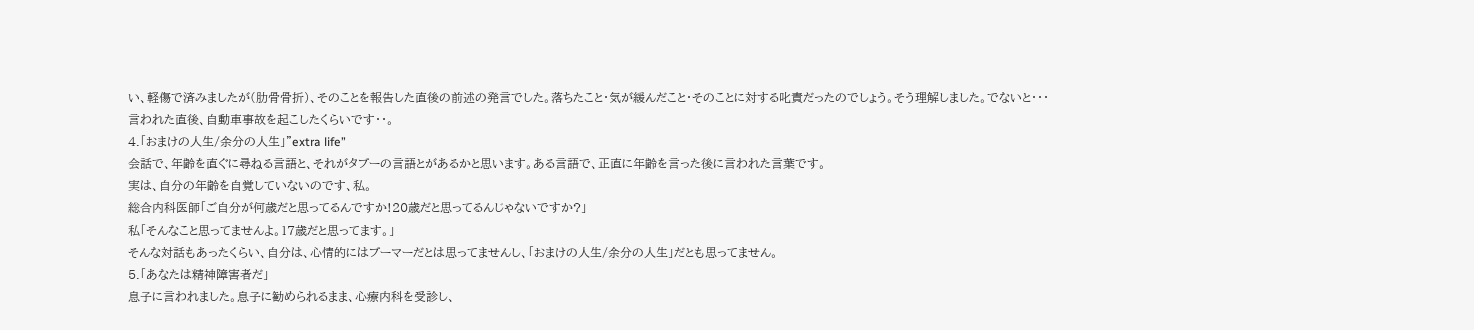い、軽傷で済みましたが(肋骨骨折)、そのことを報告した直後の前述の発言でした。落ちたこと・気が緩んだこと・そのことに対する叱責だったのでしょう。そう理解しました。でないと・・・
言われた直後、自動車事故を起こしたくらいです・・。
4.「おまけの人生/余分の人生」”extra life”
会話で、年齢を直ぐに尋ねる言語と、それがタブーの言語とがあるかと思います。ある言語で、正直に年齢を言った後に言われた言葉です。
実は、自分の年齢を自覚していないのです、私。
総合内科医師「ご自分が何歳だと思ってるんですか!20歳だと思ってるんじゃないですか?」
私「そんなこと思ってませんよ。17歳だと思ってます。」
そんな対話もあったくらい、自分は、心情的にはブーマーだとは思ってませんし、「おまけの人生/余分の人生」だとも思ってません。
5.「あなたは精神障害者だ」
息子に言われました。息子に勧められるまま、心療内科を受診し、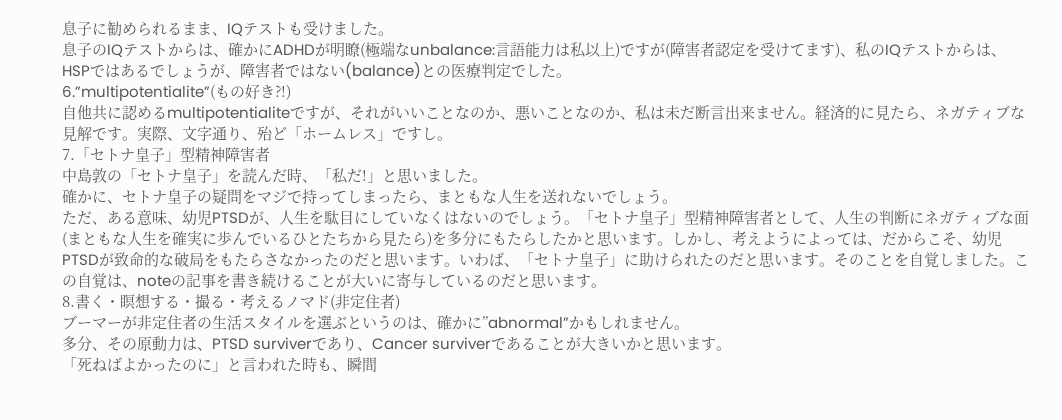息子に勧められるまま、IQテストも受けました。
息子のIQテストからは、確かにADHDが明瞭(極端なunbalance:言語能力は私以上)ですが(障害者認定を受けてます)、私のIQテストからは、HSPではあるでしょうが、障害者ではない(balance)との医療判定でした。
6.”multipotentialite”(もの好き?!)
自他共に認めるmultipotentialiteですが、それがいいことなのか、悪いことなのか、私は未だ断言出来ません。経済的に見たら、ネガティブな見解です。実際、文字通り、殆ど「ホームレス」ですし。
7.「セトナ皇子」型精神障害者
中島敦の「セトナ皇子」を読んだ時、「私だ!」と思いました。
確かに、セトナ皇子の疑問をマジで持ってしまったら、まともな人生を送れないでしょう。
ただ、ある意味、幼児PTSDが、人生を駄目にしていなくはないのでしょう。「セトナ皇子」型精神障害者として、人生の判断にネガティブな面(まともな人生を確実に歩んでいるひとたちから見たら)を多分にもたらしたかと思います。しかし、考えようによっては、だからこそ、幼児PTSDが致命的な破局をもたらさなかったのだと思います。いわば、「セトナ皇子」に助けられたのだと思います。そのことを自覚しました。この自覚は、noteの記事を書き続けることが大いに寄与しているのだと思います。
8.書く・瞑想する・撮る・考えるノマド(非定住者)
ブーマーが非定住者の生活スタイルを選ぶというのは、確かに”abnormal”かもしれません。
多分、その原動力は、PTSD surviverであり、Cancer surviverであることが大きいかと思います。
「死ねばよかったのに」と言われた時も、瞬間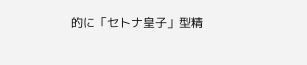的に「セトナ皇子」型精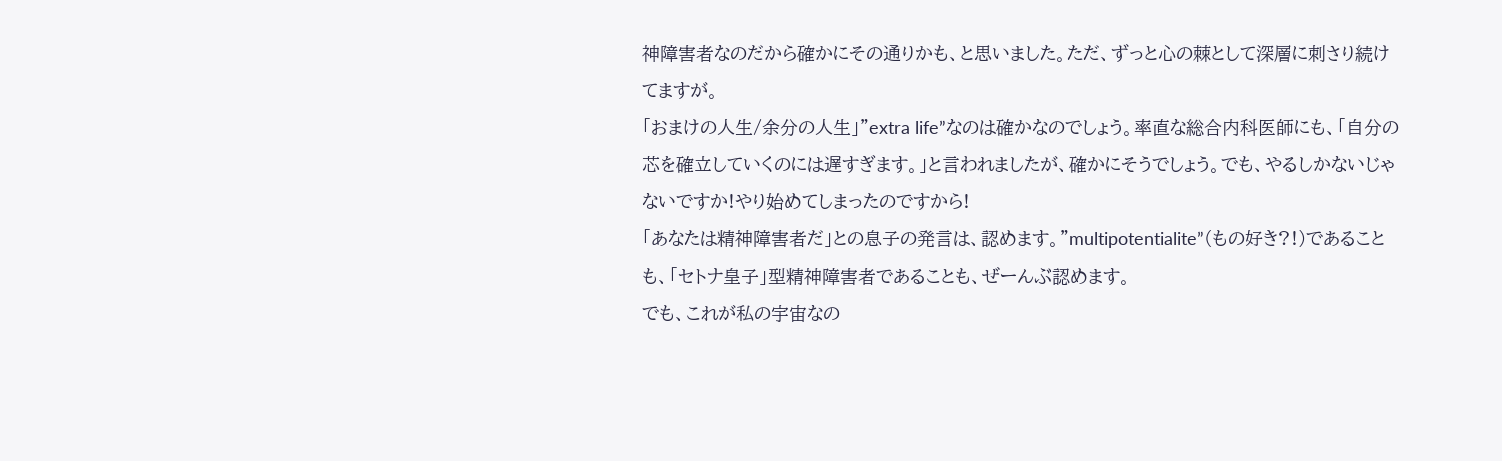神障害者なのだから確かにその通りかも、と思いました。ただ、ずっと心の棘として深層に刺さり続けてますが。
「おまけの人生/余分の人生」”extra life”なのは確かなのでしょう。率直な総合内科医師にも、「自分の芯を確立していくのには遅すぎます。」と言われましたが、確かにそうでしょう。でも、やるしかないじゃないですか!やり始めてしまったのですから!
「あなたは精神障害者だ」との息子の発言は、認めます。”multipotentialite”(もの好き?!)であることも、「セトナ皇子」型精神障害者であることも、ぜーんぶ認めます。
でも、これが私の宇宙なの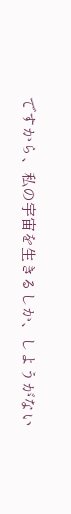ですから、私の宇宙を生きるしか、しようがない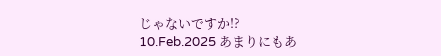じゃないですか!?
10.Feb.2025 あまりにもあ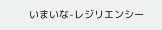いまいな-レジリエンシー